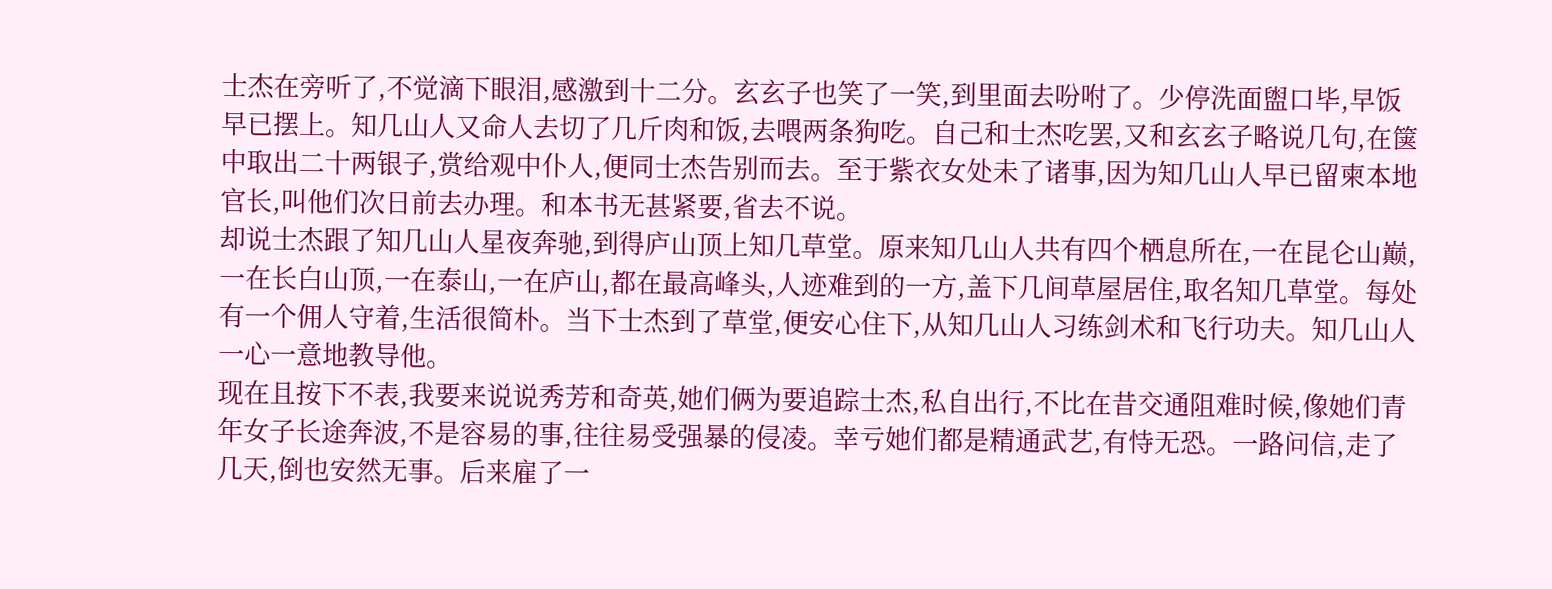士杰在旁听了,不觉滴下眼泪,感激到十二分。玄玄子也笑了一笑,到里面去吩咐了。少停洗面盥口毕,早饭早已摆上。知几山人又命人去切了几斤肉和饭,去喂两条狗吃。自己和士杰吃罢,又和玄玄子略说几句,在箧中取出二十两银子,赏给观中仆人,便同士杰告别而去。至于紫衣女处未了诸事,因为知几山人早已留柬本地官长,叫他们次日前去办理。和本书无甚紧要,省去不说。
却说士杰跟了知几山人星夜奔驰,到得庐山顶上知几草堂。原来知几山人共有四个栖息所在,一在昆仑山巅,一在长白山顶,一在泰山,一在庐山,都在最高峰头,人迹难到的一方,盖下几间草屋居住,取名知几草堂。每处有一个佣人守着,生活很简朴。当下士杰到了草堂,便安心住下,从知几山人习练剑术和飞行功夫。知几山人一心一意地教导他。
现在且按下不表,我要来说说秀芳和奇英,她们俩为要追踪士杰,私自出行,不比在昔交通阻难时候,像她们青年女子长途奔波,不是容易的事,往往易受强暴的侵凌。幸亏她们都是精通武艺,有恃无恐。一路问信,走了几天,倒也安然无事。后来雇了一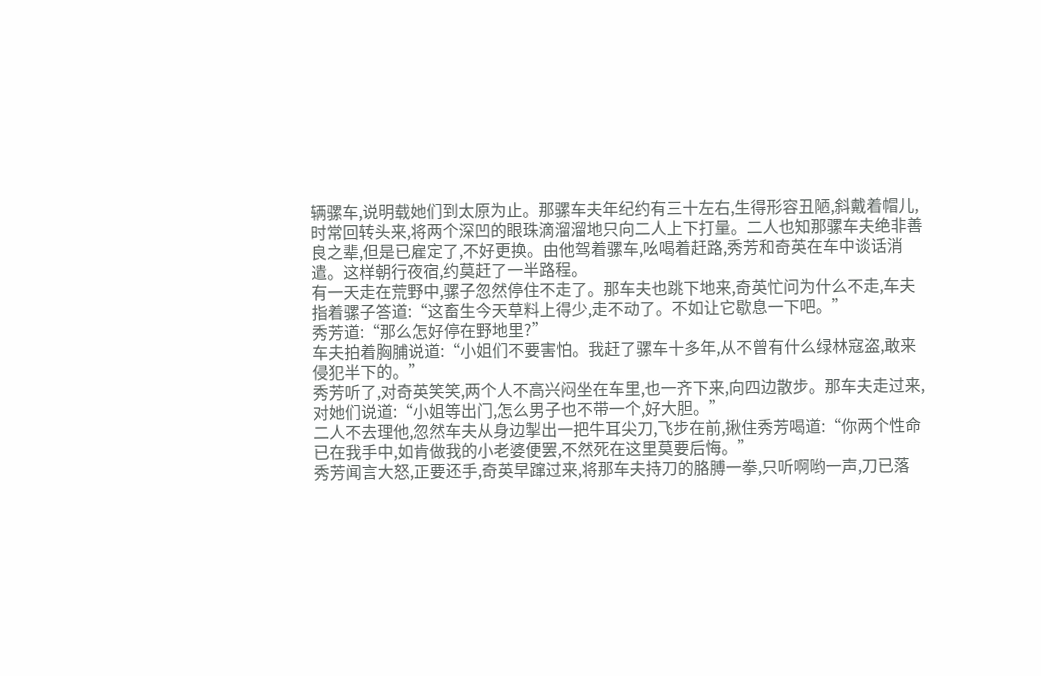辆骡车,说明载她们到太原为止。那骡车夫年纪约有三十左右,生得形容丑陋,斜戴着帽儿,时常回转头来,将两个深凹的眼珠滴溜溜地只向二人上下打量。二人也知那骡车夫绝非善良之辈,但是已雇定了,不好更换。由他驾着骡车,吆喝着赶路,秀芳和奇英在车中谈话消遣。这样朝行夜宿,约莫赶了一半路程。
有一天走在荒野中,骡子忽然停住不走了。那车夫也跳下地来,奇英忙问为什么不走,车夫指着骡子答道:“这畜生今天草料上得少,走不动了。不如让它歇息一下吧。”
秀芳道:“那么怎好停在野地里?”
车夫拍着胸脯说道:“小姐们不要害怕。我赶了骡车十多年,从不曾有什么绿林寇盗,敢来侵犯半下的。”
秀芳听了,对奇英笑笑,两个人不高兴闷坐在车里,也一齐下来,向四边散步。那车夫走过来,对她们说道:“小姐等出门,怎么男子也不带一个,好大胆。”
二人不去理他,忽然车夫从身边掣出一把牛耳尖刀,飞步在前,揪住秀芳喝道:“你两个性命已在我手中,如肯做我的小老婆便罢,不然死在这里莫要后悔。”
秀芳闻言大怒,正要还手,奇英早蹿过来,将那车夫持刀的胳膊一拳,只听啊哟一声,刀已落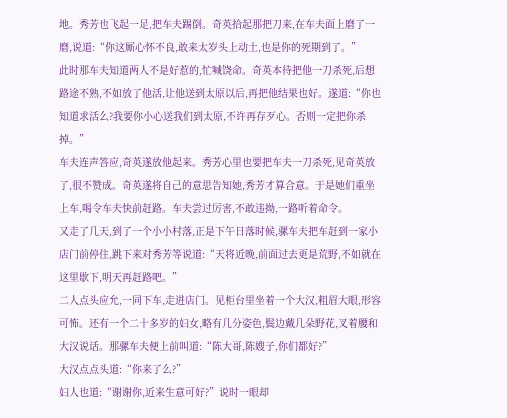地。秀芳也飞起一足,把车夫踢倒。奇英拾起那把刀来,在车夫面上磨了一磨,说道:“你这厮心怀不良,敢来太岁头上动土,也是你的死期到了。”
此时那车夫知道两人不是好惹的,忙喊饶命。奇英本待把他一刀杀死,后想路途不熟,不如放了他活,让他送到太原以后,再把他结果也好。遂道:“你也知道求活么?我要你小心送我们到太原,不许再存歹心。否则一定把你杀掉。”
车夫连声答应,奇英遂放他起来。秀芳心里也要把车夫一刀杀死,见奇英放了,很不赞成。奇英遂将自己的意思告知她,秀芳才算合意。于是她们重坐上车,喝令车夫快前赶路。车夫尝过厉害,不敢违拗,一路听着命令。
又走了几天,到了一个小小村落,正是下午日落时候,骡车夫把车赶到一家小店门前停住,跳下来对秀芳等说道:“天将近晚,前面过去更是荒野,不如就在这里歇下,明天再赶路吧。”
二人点头应允,一同下车,走进店门。见柜台里坐着一个大汉,粗眉大眼,形容可怖。还有一个二十多岁的妇女,略有几分姿色,鬓边戴几朵野花,叉着腰和大汉说话。那骡车夫便上前叫道:“陈大哥,陈嫂子,你们都好?”
大汉点点头道:“你来了么?”
妇人也道:“谢谢你,近来生意可好?”说时一眼却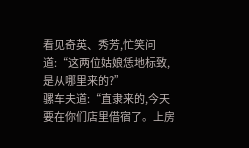看见奇英、秀芳,忙笑问道:“这两位姑娘恁地标致,是从哪里来的?”
骡车夫道:“直隶来的,今天要在你们店里借宿了。上房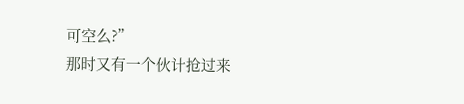可空么?”
那时又有一个伙计抢过来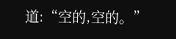道:“空的,空的。”